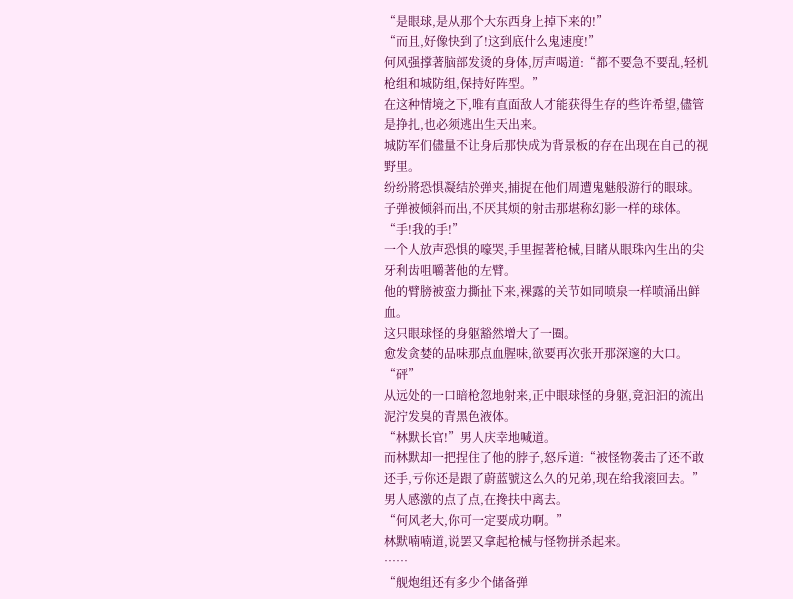“是眼球,是从那个大东西身上掉下来的!”
“而且,好像快到了!这到底什么鬼速度!”
何风强撑著脑部发烫的身体,厉声喝道:“都不要急不要乱,轻机枪组和城防组,保持好阵型。”
在这种情境之下,唯有直面敌人才能获得生存的些许希望,儘管是挣扎,也必须逃出生天出来。
城防军们儘量不让身后那快成为背景板的存在出现在自己的视野里。
纷纷將恐惧凝结於弹夹,捕捉在他们周遭鬼魅般游行的眼球。
子弹被倾斜而出,不厌其烦的射击那堪称幻影一样的球体。
“手!我的手!”
一个人放声恐惧的嚎哭,手里握著枪械,目睹从眼珠內生出的尖牙利齿咀嚼著他的左臂。
他的臂膀被蛮力撕扯下来,裸露的关节如同喷泉一样喷涌出鲜血。
这只眼球怪的身躯豁然增大了一圈。
愈发贪婪的品味那点血腥味,欲要再次张开那深邃的大口。
“砰”
从远处的一口暗枪忽地射来,正中眼球怪的身躯,竟汩汩的流出泥泞发臭的青黑色液体。
“林默长官!”男人庆幸地喊道。
而林默却一把捏住了他的脖子,怒斥道:“被怪物袭击了还不敢还手,亏你还是跟了蔚蓝號这么久的兄弟,现在给我滚回去。”
男人感激的点了点,在搀扶中离去。
“何风老大,你可一定要成功啊。”
林默喃喃道,说罢又拿起枪械与怪物拼杀起来。
……
“舰炮组还有多少个储备弹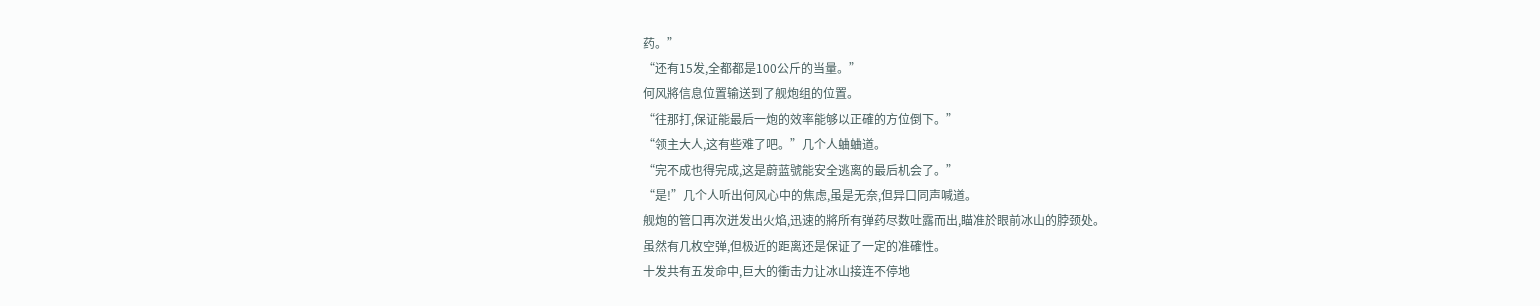药。”
“还有15发,全都都是100公斤的当量。”
何风將信息位置输送到了舰炮组的位置。
“往那打,保证能最后一炮的效率能够以正確的方位倒下。”
“领主大人,这有些难了吧。”几个人蛐蛐道。
“完不成也得完成,这是蔚蓝號能安全逃离的最后机会了。”
“是!”几个人听出何风心中的焦虑,虽是无奈,但异口同声喊道。
舰炮的管口再次迸发出火焰,迅速的將所有弹药尽数吐露而出,瞄准於眼前冰山的脖颈处。
虽然有几枚空弹,但极近的距离还是保证了一定的准確性。
十发共有五发命中,巨大的衝击力让冰山接连不停地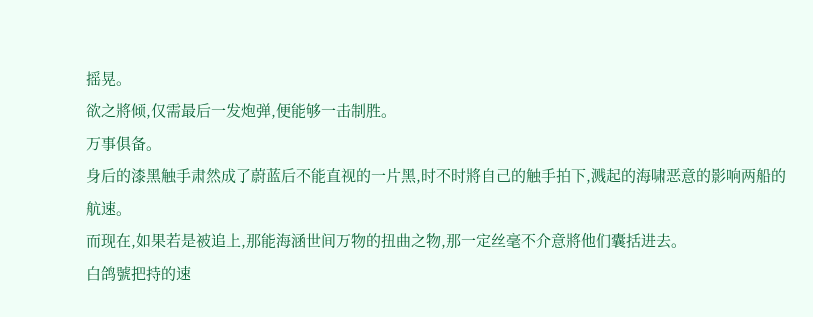摇晃。
欲之將倾,仅需最后一发炮弹,便能够一击制胜。
万事俱备。
身后的漆黑触手肃然成了蔚蓝后不能直视的一片黑,时不时將自己的触手拍下,溅起的海啸恶意的影响两船的航速。
而现在,如果若是被追上,那能海涵世间万物的扭曲之物,那一定丝毫不介意將他们囊括进去。
白鸽號把持的速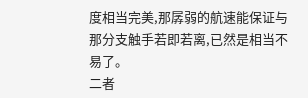度相当完美,那孱弱的航速能保证与那分支触手若即若离,已然是相当不易了。
二者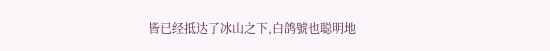皆已经抵达了冰山之下,白鸽號也聪明地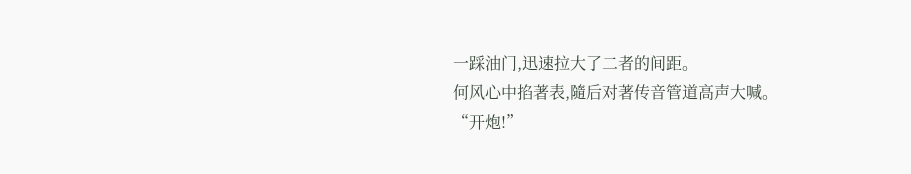一踩油门,迅速拉大了二者的间距。
何风心中掐著表,隨后对著传音管道高声大喊。
“开炮!”